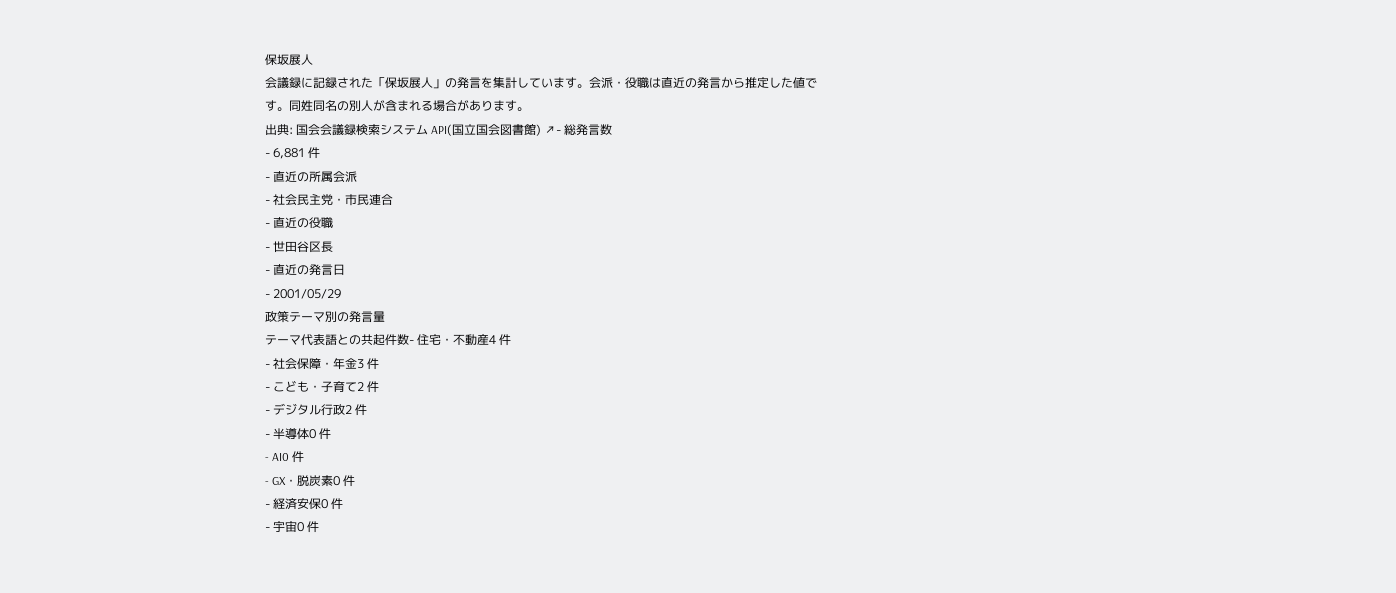保坂展人
会議録に記録された「保坂展人」の発言を集計しています。会派・役職は直近の発言から推定した値です。同姓同名の別人が含まれる場合があります。
出典: 国会会議録検索システム API(国立国会図書館) ↗- 総発言数
- 6,881 件
- 直近の所属会派
- 社会民主党・市民連合
- 直近の役職
- 世田谷区長
- 直近の発言日
- 2001/05/29
政策テーマ別の発言量
テーマ代表語との共起件数- 住宅・不動産4 件
- 社会保障・年金3 件
- こども・子育て2 件
- デジタル行政2 件
- 半導体0 件
- AI0 件
- GX・脱炭素0 件
- 経済安保0 件
- 宇宙0 件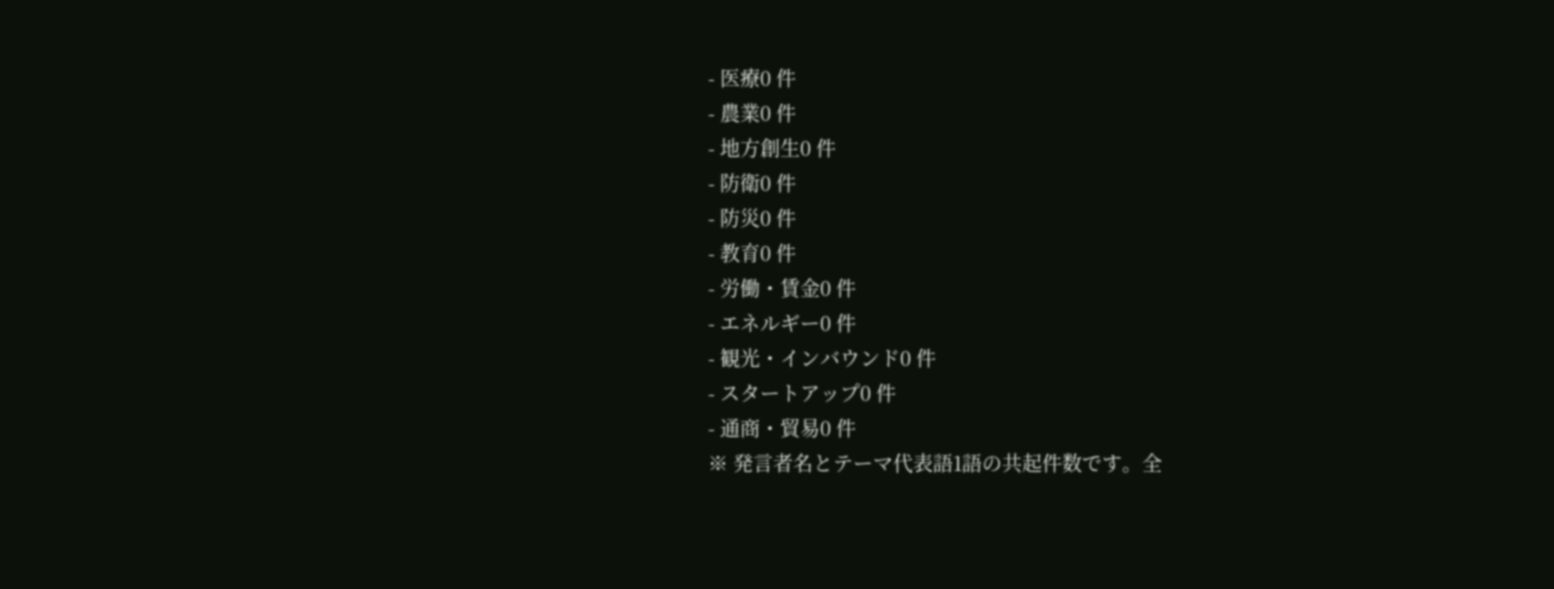- 医療0 件
- 農業0 件
- 地方創生0 件
- 防衛0 件
- 防災0 件
- 教育0 件
- 労働・賃金0 件
- エネルギー0 件
- 観光・インバウンド0 件
- スタートアップ0 件
- 通商・貿易0 件
※ 発言者名とテーマ代表語1語の共起件数です。全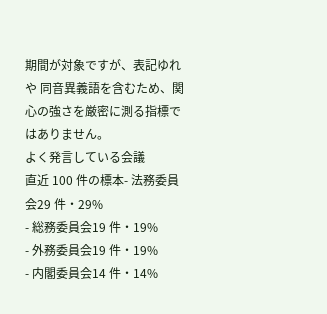期間が対象ですが、表記ゆれや 同音異義語を含むため、関心の強さを厳密に測る指標ではありません。
よく発言している会議
直近 100 件の標本- 法務委員会29 件・29%
- 総務委員会19 件・19%
- 外務委員会19 件・19%
- 内閣委員会14 件・14%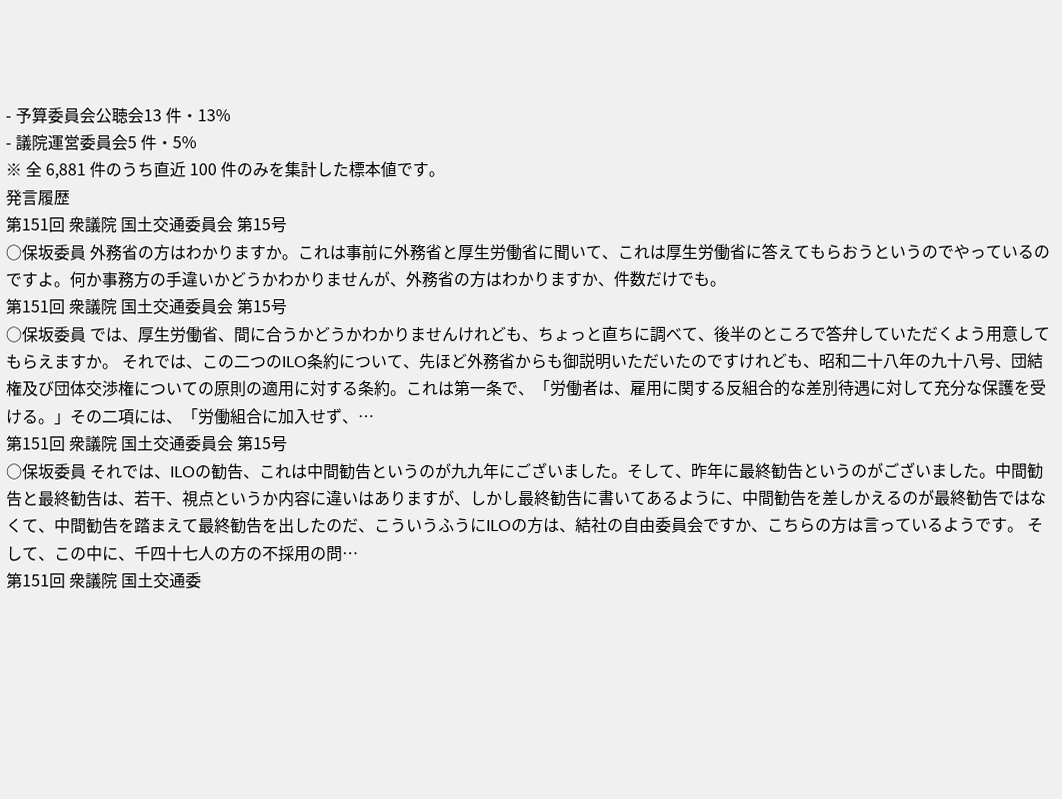- 予算委員会公聴会13 件・13%
- 議院運営委員会5 件・5%
※ 全 6,881 件のうち直近 100 件のみを集計した標本値です。
発言履歴
第151回 衆議院 国土交通委員会 第15号
○保坂委員 外務省の方はわかりますか。これは事前に外務省と厚生労働省に聞いて、これは厚生労働省に答えてもらおうというのでやっているのですよ。何か事務方の手違いかどうかわかりませんが、外務省の方はわかりますか、件数だけでも。
第151回 衆議院 国土交通委員会 第15号
○保坂委員 では、厚生労働省、間に合うかどうかわかりませんけれども、ちょっと直ちに調べて、後半のところで答弁していただくよう用意してもらえますか。 それでは、この二つのILO条約について、先ほど外務省からも御説明いただいたのですけれども、昭和二十八年の九十八号、団結権及び団体交渉権についての原則の適用に対する条約。これは第一条で、「労働者は、雇用に関する反組合的な差別待遇に対して充分な保護を受ける。」その二項には、「労働組合に加入せず、…
第151回 衆議院 国土交通委員会 第15号
○保坂委員 それでは、ILOの勧告、これは中間勧告というのが九九年にございました。そして、昨年に最終勧告というのがございました。中間勧告と最終勧告は、若干、視点というか内容に違いはありますが、しかし最終勧告に書いてあるように、中間勧告を差しかえるのが最終勧告ではなくて、中間勧告を踏まえて最終勧告を出したのだ、こういうふうにILOの方は、結社の自由委員会ですか、こちらの方は言っているようです。 そして、この中に、千四十七人の方の不採用の問…
第151回 衆議院 国土交通委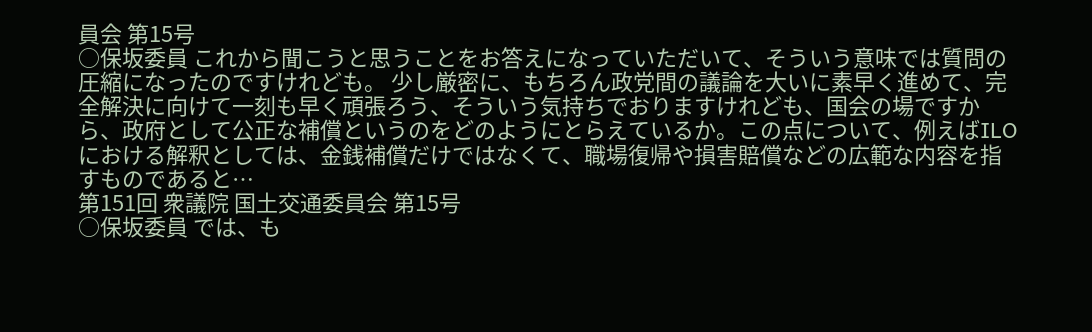員会 第15号
○保坂委員 これから聞こうと思うことをお答えになっていただいて、そういう意味では質問の圧縮になったのですけれども。 少し厳密に、もちろん政党間の議論を大いに素早く進めて、完全解決に向けて一刻も早く頑張ろう、そういう気持ちでおりますけれども、国会の場ですから、政府として公正な補償というのをどのようにとらえているか。この点について、例えばILOにおける解釈としては、金銭補償だけではなくて、職場復帰や損害賠償などの広範な内容を指すものであると…
第151回 衆議院 国土交通委員会 第15号
○保坂委員 では、も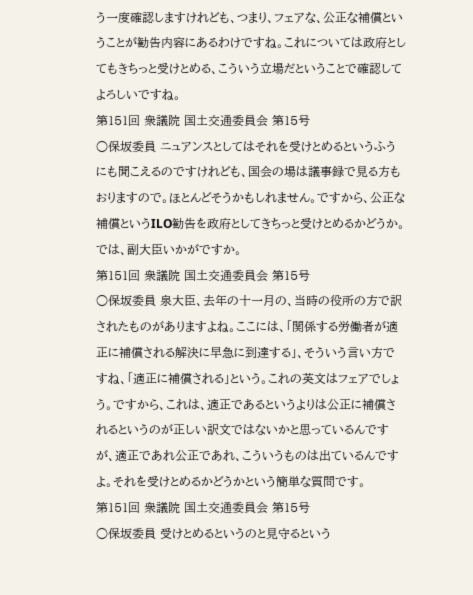う一度確認しますけれども、つまり、フェアな、公正な補償ということが勧告内容にあるわけですね。これについては政府としてもきちっと受けとめる、こういう立場だということで確認してよろしいですね。
第151回 衆議院 国土交通委員会 第15号
○保坂委員 ニュアンスとしてはそれを受けとめるというふうにも聞こえるのですけれども、国会の場は議事録で見る方もおりますので。ほとんどそうかもしれません。ですから、公正な補償というILO勧告を政府としてきちっと受けとめるかどうか。では、副大臣いかがですか。
第151回 衆議院 国土交通委員会 第15号
○保坂委員 泉大臣、去年の十一月の、当時の役所の方で訳されたものがありますよね。ここには、「関係する労働者が適正に補償される解決に早急に到達する」、そういう言い方ですね、「適正に補償される」という。これの英文はフェアでしょう。ですから、これは、適正であるというよりは公正に補償されるというのが正しい訳文ではないかと思っているんですが、適正であれ公正であれ、こういうものは出ているんですよ。それを受けとめるかどうかという簡単な質問です。
第151回 衆議院 国土交通委員会 第15号
○保坂委員 受けとめるというのと見守るという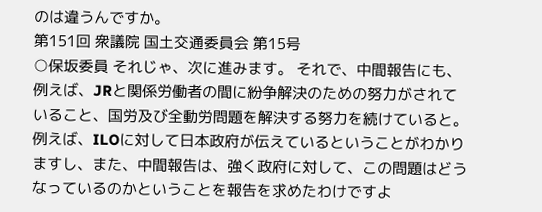のは違うんですか。
第151回 衆議院 国土交通委員会 第15号
○保坂委員 それじゃ、次に進みます。 それで、中間報告にも、例えば、JRと関係労働者の間に紛争解決のための努力がされていること、国労及び全動労問題を解決する努力を続けていると。例えば、ILOに対して日本政府が伝えているということがわかりますし、また、中間報告は、強く政府に対して、この問題はどうなっているのかということを報告を求めたわけですよ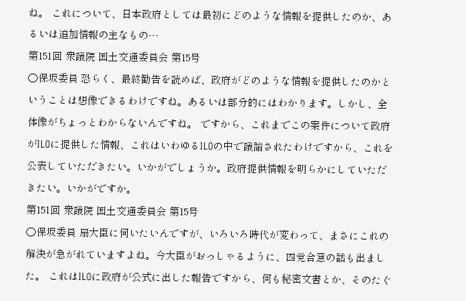ね。 これについて、日本政府としては最初にどのような情報を提供したのか、あるいは追加情報の主なもの…
第151回 衆議院 国土交通委員会 第15号
○保坂委員 恐らく、最終勧告を読めば、政府がどのような情報を提供したのかということは想像できるわけですね。あるいは部分的にはわかります。しかし、全体像がちょっとわからないんですね。 ですから、これまでこの案件について政府がILOに提供した情報、これはいわゆるILOの中で議論されたわけですから、これを公表していただきたい。いかがでしょうか。政府提供情報を明らかにしていただきたい。いかがですか。
第151回 衆議院 国土交通委員会 第15号
○保坂委員 扇大臣に伺いたいんですが、いろいろ時代が変わって、まさにこれの解決が急がれていますよね。今大臣がおっしゃるように、四党合意の話も出ました。 これはILOに政府が公式に出した報告ですから、何も秘密文書とか、そのたぐ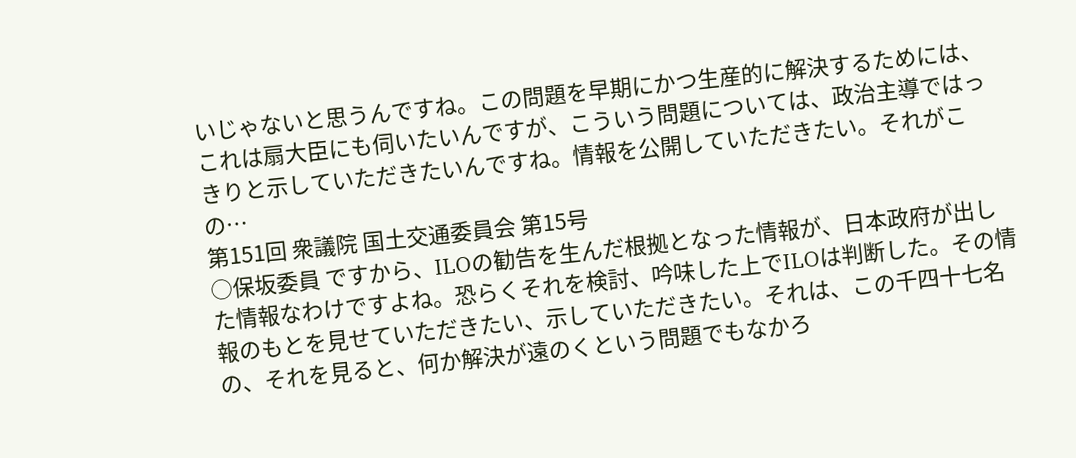いじゃないと思うんですね。この問題を早期にかつ生産的に解決するためには、これは扇大臣にも伺いたいんですが、こういう問題については、政治主導ではっきりと示していただきたいんですね。情報を公開していただきたい。それがこの…
第151回 衆議院 国土交通委員会 第15号
○保坂委員 ですから、ILOの勧告を生んだ根拠となった情報が、日本政府が出した情報なわけですよね。恐らくそれを検討、吟味した上でILOは判断した。その情報のもとを見せていただきたい、示していただきたい。それは、この千四十七名の、それを見ると、何か解決が遠のくという問題でもなかろ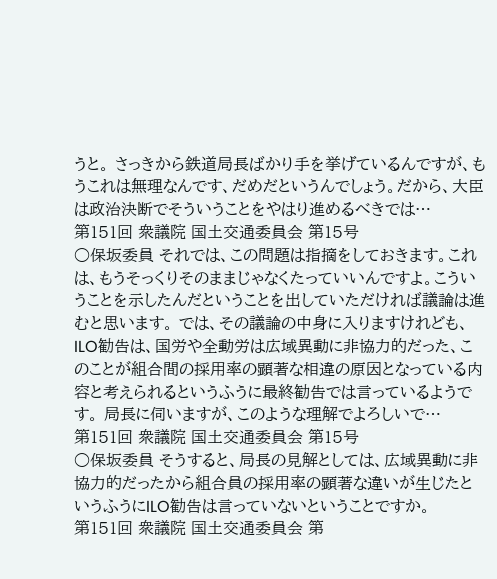うと。 さっきから鉄道局長ばかり手を挙げているんですが、もうこれは無理なんです、だめだというんでしょう。だから、大臣は政治決断でそういうことをやはり進めるべきでは…
第151回 衆議院 国土交通委員会 第15号
○保坂委員 それでは、この問題は指摘をしておきます。これは、もうそっくりそのままじゃなくたっていいんですよ。こういうことを示したんだということを出していただければ議論は進むと思います。 では、その議論の中身に入りますけれども、ILO勧告は、国労や全動労は広域異動に非協力的だった、このことが組合間の採用率の顕著な相違の原因となっている内容と考えられるというふうに最終勧告では言っているようです。 局長に伺いますが、このような理解でよろしいで…
第151回 衆議院 国土交通委員会 第15号
○保坂委員 そうすると、局長の見解としては、広域異動に非協力的だったから組合員の採用率の顕著な違いが生じたというふうにILO勧告は言っていないということですか。
第151回 衆議院 国土交通委員会 第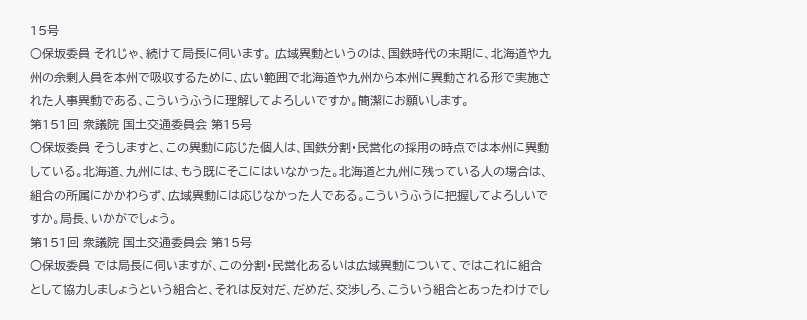15号
○保坂委員 それじゃ、続けて局長に伺います。 広域異動というのは、国鉄時代の末期に、北海道や九州の余剰人員を本州で吸収するために、広い範囲で北海道や九州から本州に異動される形で実施された人事異動である、こういうふうに理解してよろしいですか。簡潔にお願いします。
第151回 衆議院 国土交通委員会 第15号
○保坂委員 そうしますと、この異動に応じた個人は、国鉄分割・民営化の採用の時点では本州に異動している。北海道、九州には、もう既にそこにはいなかった。北海道と九州に残っている人の場合は、組合の所属にかかわらず、広域異動には応じなかった人である。こういうふうに把握してよろしいですか。局長、いかがでしょう。
第151回 衆議院 国土交通委員会 第15号
○保坂委員 では局長に伺いますが、この分割・民営化あるいは広域異動について、ではこれに組合として協力しましょうという組合と、それは反対だ、だめだ、交渉しろ、こういう組合とあったわけでし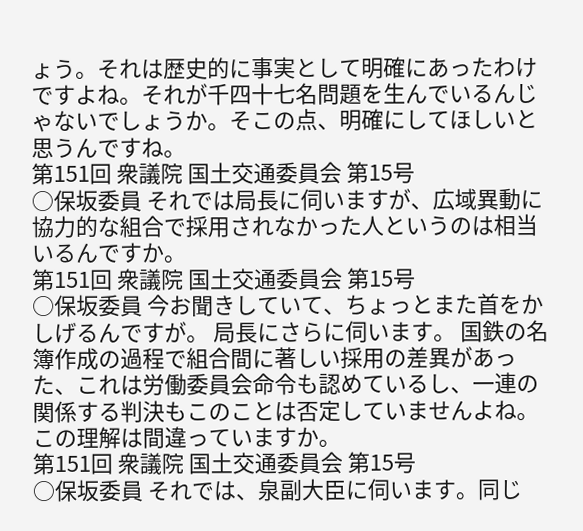ょう。それは歴史的に事実として明確にあったわけですよね。それが千四十七名問題を生んでいるんじゃないでしょうか。そこの点、明確にしてほしいと思うんですね。
第151回 衆議院 国土交通委員会 第15号
○保坂委員 それでは局長に伺いますが、広域異動に協力的な組合で採用されなかった人というのは相当いるんですか。
第151回 衆議院 国土交通委員会 第15号
○保坂委員 今お聞きしていて、ちょっとまた首をかしげるんですが。 局長にさらに伺います。 国鉄の名簿作成の過程で組合間に著しい採用の差異があった、これは労働委員会命令も認めているし、一連の関係する判決もこのことは否定していませんよね。この理解は間違っていますか。
第151回 衆議院 国土交通委員会 第15号
○保坂委員 それでは、泉副大臣に伺います。同じ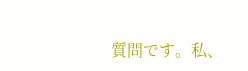質問です。私、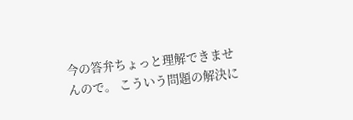今の答弁ちょっと理解できませんので。 こういう問題の解決に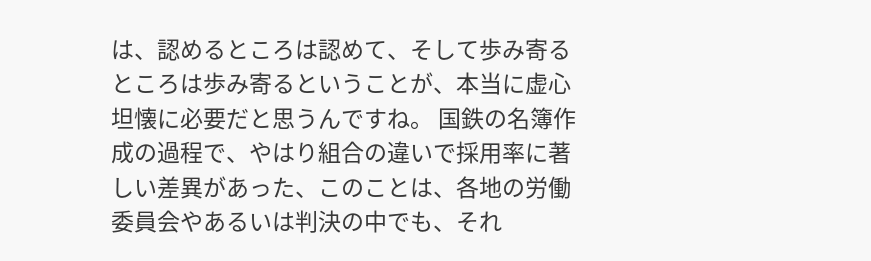は、認めるところは認めて、そして歩み寄るところは歩み寄るということが、本当に虚心坦懐に必要だと思うんですね。 国鉄の名簿作成の過程で、やはり組合の違いで採用率に著しい差異があった、このことは、各地の労働委員会やあるいは判決の中でも、それ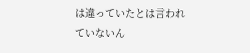は違っていたとは言われていないん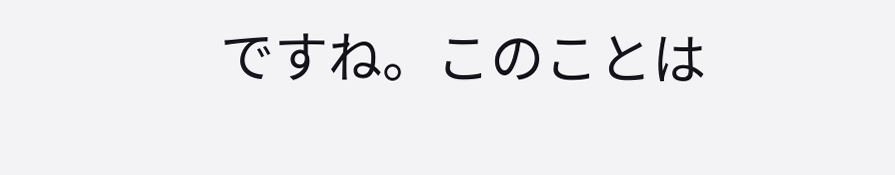ですね。このことは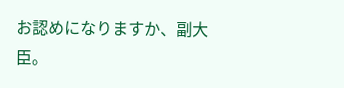お認めになりますか、副大臣。